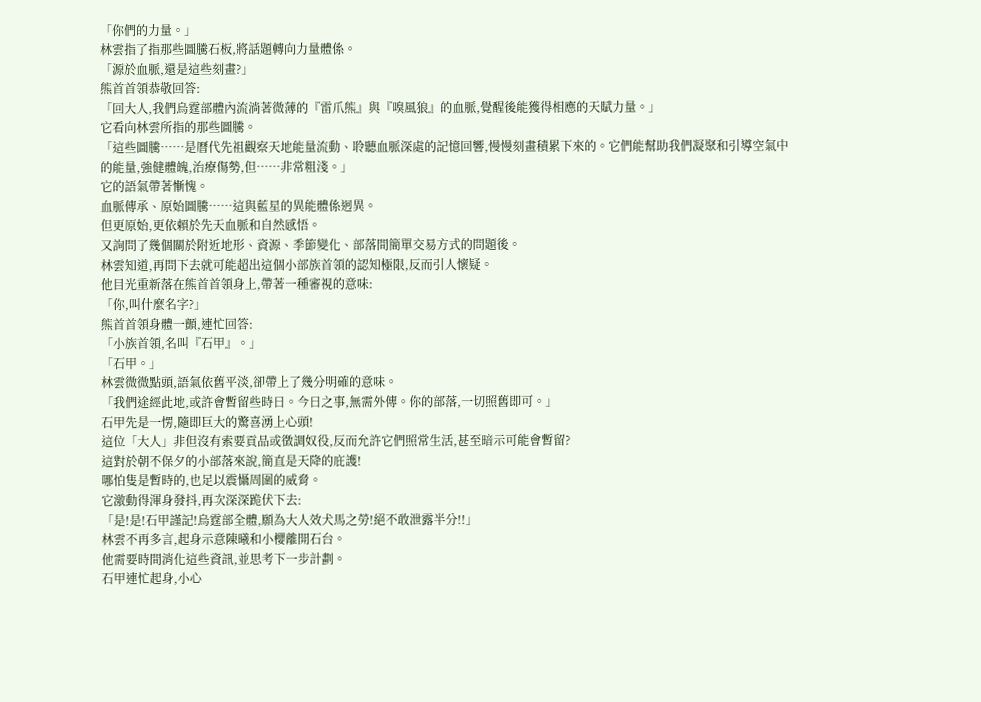「你們的力量。」
林雲指了指那些圖騰石板,將話題轉向力量體係。
「源於血脈,還是這些刻畫?」
熊首首領恭敬回答:
「回大人,我們烏霆部體內流淌著微薄的『雷爪熊』與『嗅風狼』的血脈,覺醒後能獲得相應的天賦力量。」
它看向林雲所指的那些圖騰。
「這些圖騰……是曆代先祖觀察天地能量流動、聆聽血脈深處的記憶回響,慢慢刻畫積累下來的。它們能幫助我們凝聚和引導空氣中的能量,強健體魄,治療傷勢,但……非常粗淺。」
它的語氣帶著慚愧。
血脈傳承、原始圖騰……這與藍星的異能體係迥異。
但更原始,更依賴於先天血脈和自然感悟。
又詢問了幾個關於附近地形、資源、季節變化、部落間簡單交易方式的問題後。
林雲知道,再問下去就可能超出這個小部族首領的認知極限,反而引人懷疑。
他目光重新落在熊首首領身上,帶著一種審視的意味:
「你,叫什麼名字?」
熊首首領身體一顫,連忙回答:
「小族首領,名叫『石甲』。」
「石甲。」
林雲微微點頭,語氣依舊平淡,卻帶上了幾分明確的意味。
「我們途經此地,或許會暫留些時日。今日之事,無需外傳。你的部落,一切照舊即可。」
石甲先是一愣,隨即巨大的驚喜湧上心頭!
這位「大人」非但沒有索要貢品或徵調奴役,反而允許它們照常生活,甚至暗示可能會暫留?
這對於朝不保夕的小部落來說,簡直是天降的庇護!
哪怕隻是暫時的,也足以震懾周圍的威脅。
它激動得渾身發抖,再次深深跪伏下去:
「是!是!石甲謹記!烏霆部全體,願為大人效犬馬之勞!絕不敢泄露半分!!」
林雲不再多言,起身示意陳曦和小櫻離開石台。
他需要時間消化這些資訊,並思考下一步計劃。
石甲連忙起身,小心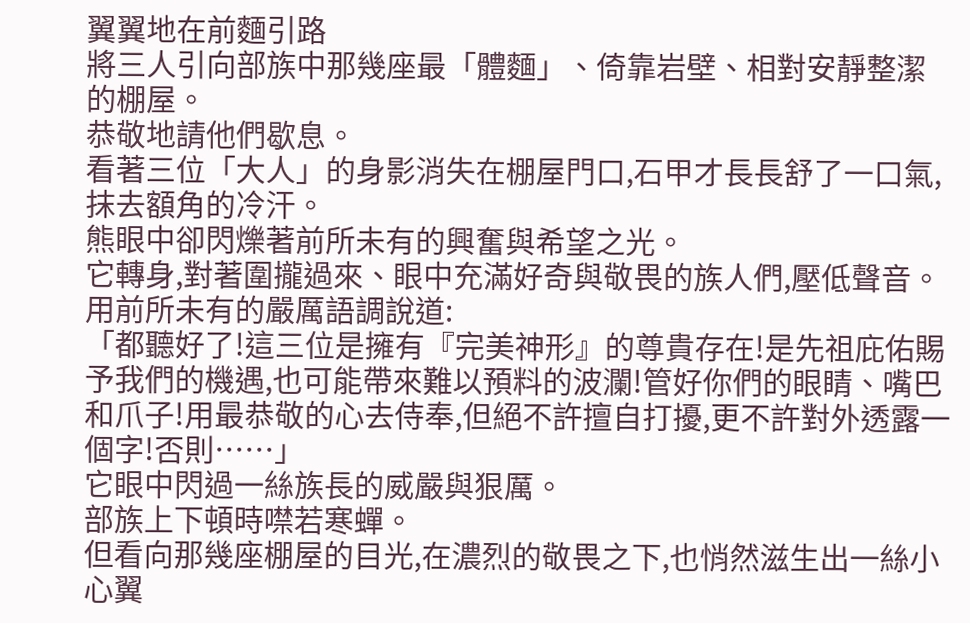翼翼地在前麵引路
將三人引向部族中那幾座最「體麵」、倚靠岩壁、相對安靜整潔的棚屋。
恭敬地請他們歇息。
看著三位「大人」的身影消失在棚屋門口,石甲才長長舒了一口氣,抹去額角的冷汗。
熊眼中卻閃爍著前所未有的興奮與希望之光。
它轉身,對著圍攏過來、眼中充滿好奇與敬畏的族人們,壓低聲音。
用前所未有的嚴厲語調說道:
「都聽好了!這三位是擁有『完美神形』的尊貴存在!是先祖庇佑賜予我們的機遇,也可能帶來難以預料的波瀾!管好你們的眼睛、嘴巴和爪子!用最恭敬的心去侍奉,但絕不許擅自打擾,更不許對外透露一個字!否則……」
它眼中閃過一絲族長的威嚴與狠厲。
部族上下頓時噤若寒蟬。
但看向那幾座棚屋的目光,在濃烈的敬畏之下,也悄然滋生出一絲小心翼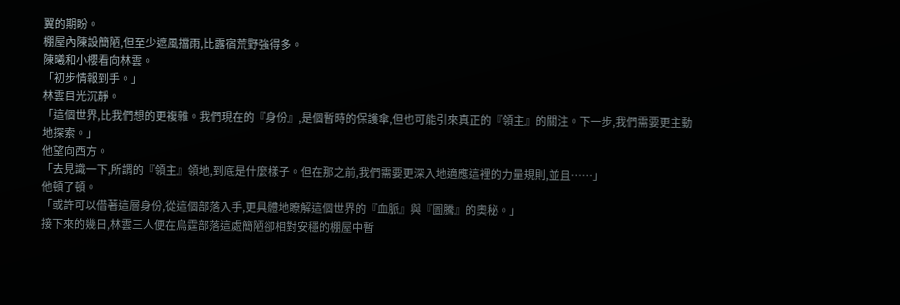翼的期盼。
棚屋內陳設簡陋,但至少遮風擋雨,比露宿荒野強得多。
陳曦和小櫻看向林雲。
「初步情報到手。」
林雲目光沉靜。
「這個世界,比我們想的更複雜。我們現在的『身份』,是個暫時的保護傘,但也可能引來真正的『領主』的關注。下一步,我們需要更主動地探索。」
他望向西方。
「去見識一下,所謂的『領主』領地,到底是什麼樣子。但在那之前,我們需要更深入地適應這裡的力量規則,並且……」
他頓了頓。
「或許可以借著這層身份,從這個部落入手,更具體地瞭解這個世界的『血脈』與『圖騰』的奧秘。」
接下來的幾日,林雲三人便在烏霆部落這處簡陋卻相對安穩的棚屋中暫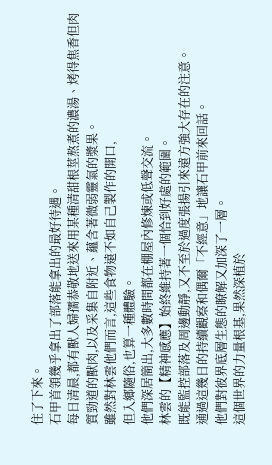住了下來。
石甲首領幾乎拿出了部落能拿出的最好待遇。
每日清晨,都有獸人婦孺恭敬地送來用某種清甜根莖熬煮的濃湯、烤得焦香但肉質勁道的獸肉,以及采集自附近、蘊含著微弱靈氣的漿果。
雖然對林雲他們而言,這些食物遠不如自己製作的開口,
但入鄉隨俗,也算一種體驗。
他們深居簡出,大多數時間都在棚屋內修煉或低聲交流。
林雲的【精神感應】始終維持著一個恰到好處的範圍。
既能監控部落及周邊動靜,又不至於過度張揚引來遠方強大存在的注意。
通過這幾日的持續觀察和偶爾「不經意」地讓石甲前來回話。
他們對彼界底層生態的瞭解又加深了一層。
這個世界的力量根基,果然深植於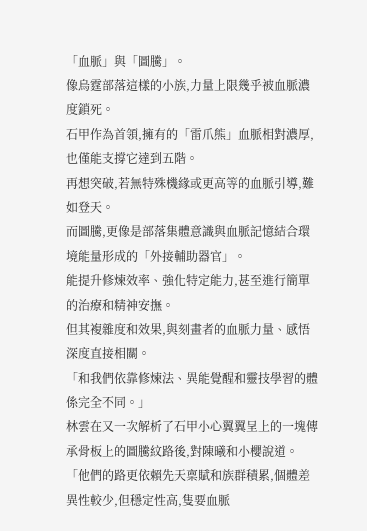「血脈」與「圖騰」。
像烏霆部落這樣的小族,力量上限幾乎被血脈濃度鎖死。
石甲作為首領,擁有的「雷爪熊」血脈相對濃厚,也僅能支撐它達到五階。
再想突破,若無特殊機緣或更高等的血脈引導,難如登天。
而圖騰,更像是部落集體意識與血脈記憶結合環境能量形成的「外接輔助器官」。
能提升修煉效率、強化特定能力,甚至進行簡單的治療和精神安撫。
但其複雜度和效果,與刻畫者的血脈力量、感悟深度直接相關。
「和我們依靠修煉法、異能覺醒和靈技學習的體係完全不同。」
林雲在又一次解析了石甲小心翼翼呈上的一塊傳承骨板上的圖騰紋路後,對陳曦和小櫻說道。
「他們的路更依賴先天稟賦和族群積累,個體差異性較少,但穩定性高,隻要血脈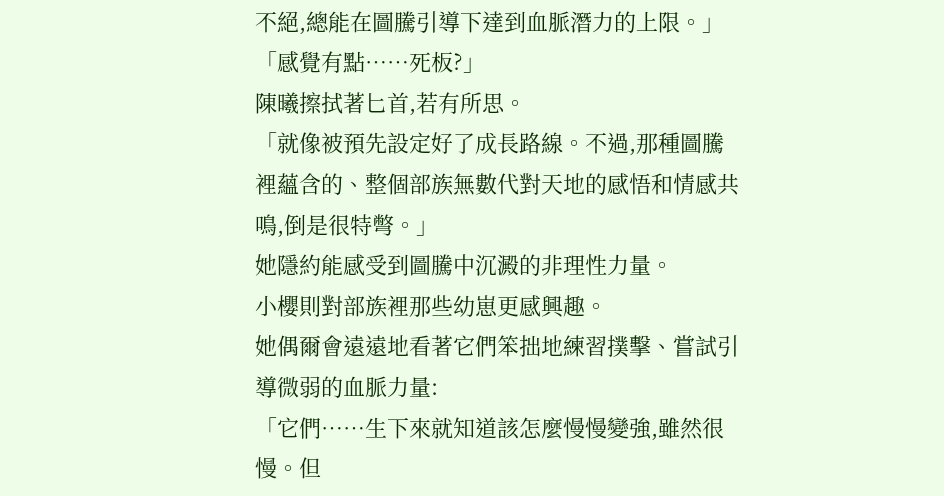不絕,總能在圖騰引導下達到血脈潛力的上限。」
「感覺有點……死板?」
陳曦擦拭著匕首,若有所思。
「就像被預先設定好了成長路線。不過,那種圖騰裡蘊含的、整個部族無數代對天地的感悟和情感共鳴,倒是很特彆。」
她隱約能感受到圖騰中沉澱的非理性力量。
小櫻則對部族裡那些幼崽更感興趣。
她偶爾會遠遠地看著它們笨拙地練習撲擊、嘗試引導微弱的血脈力量:
「它們……生下來就知道該怎麼慢慢變強,雖然很慢。但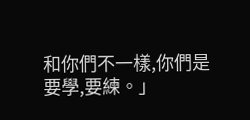和你們不一樣,你們是要學,要練。」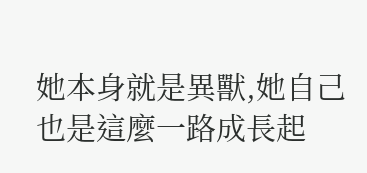她本身就是異獸,她自己也是這麼一路成長起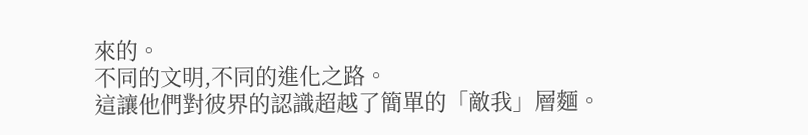來的。
不同的文明,不同的進化之路。
這讓他們對彼界的認識超越了簡單的「敵我」層麵。